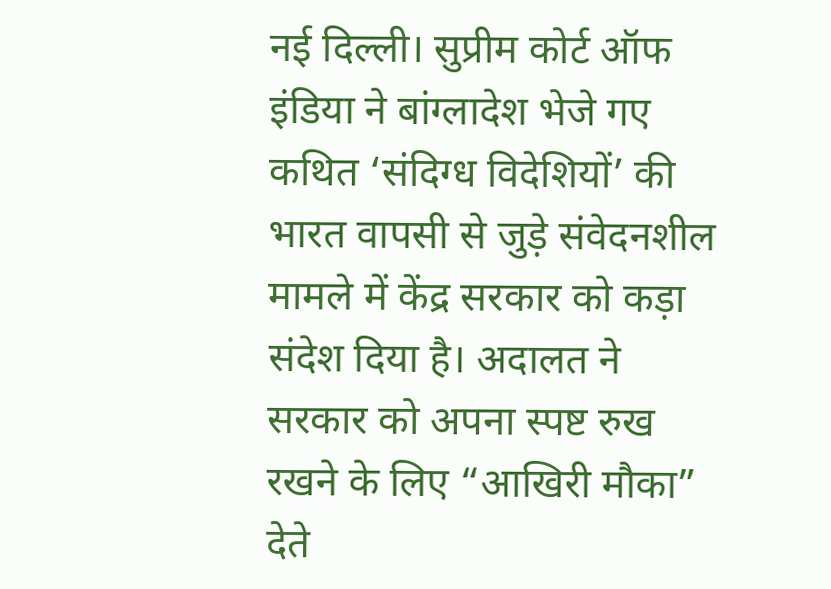नई दिल्ली। सुप्रीम कोर्ट ऑफ इंडिया ने बांग्लादेश भेजे गए कथित ‘संदिग्ध विदेशियों’ की भारत वापसी से जुड़े संवेदनशील मामले में केंद्र सरकार को कड़ा संदेश दिया है। अदालत ने सरकार को अपना स्पष्ट रुख रखने के लिए “आखिरी मौका” देते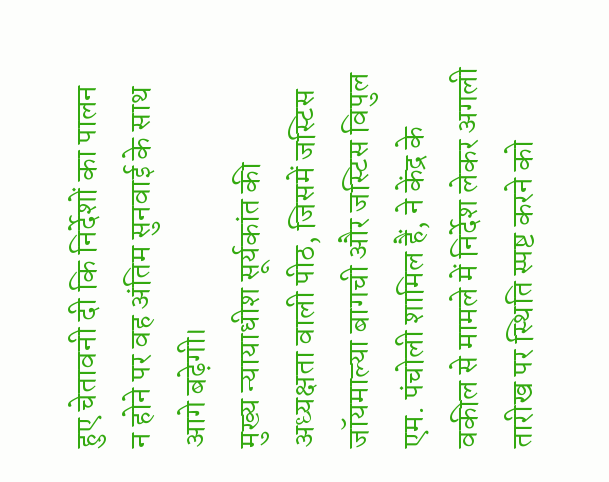हुए चेतावनी दी कि निर्देशों का पालन न होने पर वह अंतिम सुनवाई के साथ आगे बढ़ेगी।
मुख्य न्यायाधीश सूर्यकांत की अध्यक्षता वाली पीठ, जिसमें जस्टिस जॉयमाल्या बागची और जस्टिस विपुल एम. पंचोली शामिल हैं, ने केंद्र के वकील से मामले में निर्देश लेकर अगली तारीख पर स्थिति स्पष्ट करने को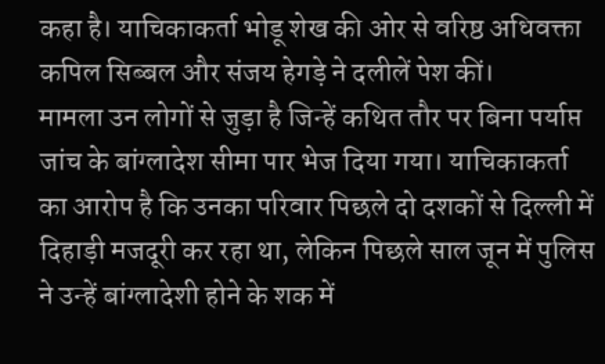कहा है। याचिकाकर्ता भोडू शेख की ओर से वरिष्ठ अधिवक्ता कपिल सिब्बल और संजय हेगड़े ने दलीलें पेश कीं।
मामला उन लोगों से जुड़ा है जिन्हें कथित तौर पर बिना पर्याप्त जांच के बांग्लादेश सीमा पार भेज दिया गया। याचिकाकर्ता का आरोप है कि उनका परिवार पिछले दो दशकों से दिल्ली में दिहाड़ी मजदूरी कर रहा था, लेकिन पिछले साल जून में पुलिस ने उन्हें बांग्लादेशी होने के शक में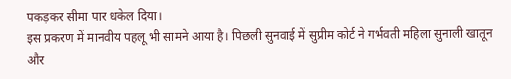पकड़कर सीमा पार धकेल दिया।
इस प्रकरण में मानवीय पहलू भी सामने आया है। पिछली सुनवाई में सुप्रीम कोर्ट ने गर्भवती महिला सुनाली खातून और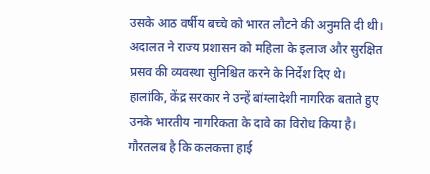उसके आठ वर्षीय बच्चे को भारत लौटने की अनुमति दी थी। अदालत ने राज्य प्रशासन को महिला के इलाज और सुरक्षित प्रसव की व्यवस्था सुनिश्चित करने के निर्देश दिए थे। हालांकि, केंद्र सरकार ने उन्हें बांग्लादेशी नागरिक बताते हुए उनके भारतीय नागरिकता के दावे का विरोध किया है।
गौरतलब है कि कलकत्ता हाई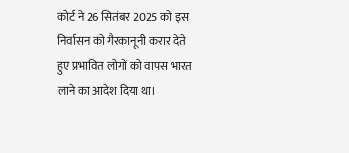कोर्ट ने 26 सितंबर 2025 को इस निर्वासन को गैरकानूनी करार देते हुए प्रभावित लोगों को वापस भारत लाने का आदेश दिया था।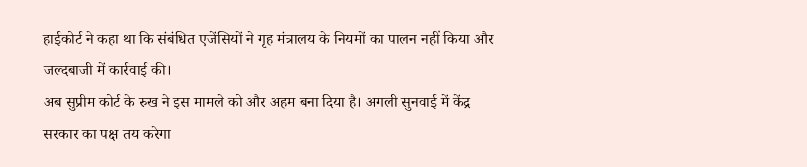हाईकोर्ट ने कहा था कि संबंधित एजेंसियों ने गृह मंत्रालय के नियमों का पालन नहीं किया और जल्दबाजी में कार्रवाई की।
अब सुप्रीम कोर्ट के रुख ने इस मामले को और अहम बना दिया है। अगली सुनवाई में केंद्र सरकार का पक्ष तय करेगा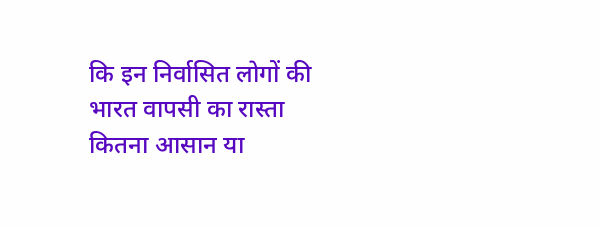कि इन निर्वासित लोगों की भारत वापसी का रास्ता कितना आसान या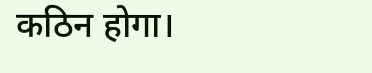कठिन होगा।